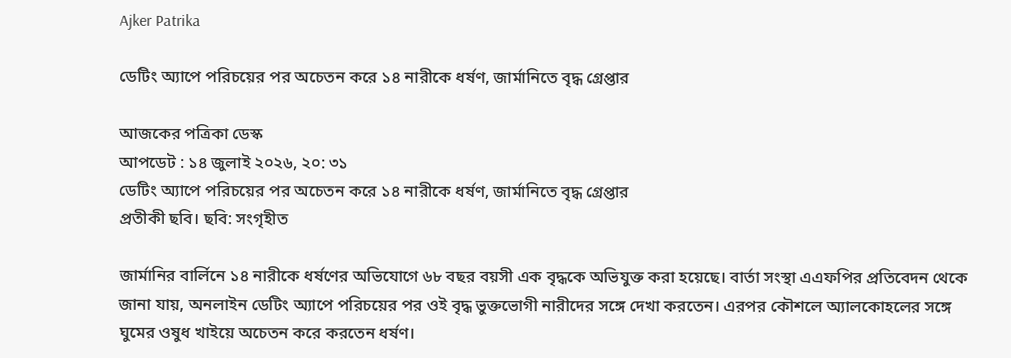Ajker Patrika

ডেটিং অ্যাপে পরিচয়ের পর অচেতন করে ১৪ নারীকে ধর্ষণ, জার্মানিতে বৃদ্ধ গ্রেপ্তার

আজকের পত্রিকা ডেস্ক
আপডেট : ১৪ জুলাই ২০২৬, ২০: ৩১
ডেটিং অ্যাপে পরিচয়ের পর অচেতন করে ১৪ নারীকে ধর্ষণ, জার্মানিতে বৃদ্ধ গ্রেপ্তার
প্রতীকী ছবি। ছবি: সংগৃহীত

জার্মানির বার্লিনে ১৪ নারীকে ধর্ষণের অভিযোগে ৬৮ বছর বয়সী এক বৃদ্ধকে অভিযুক্ত করা হয়েছে। বার্তা সংস্থা এএফপির প্রতিবেদন থেকে জানা যায়, অনলাইন ডেটিং অ্যাপে পরিচয়ের পর ওই বৃদ্ধ ভুক্তভোগী নারীদের সঙ্গে দেখা করতেন। এরপর কৌশলে অ্যালকোহলের সঙ্গে ঘুমের ওষুধ খাইয়ে অচেতন করে করতেন ধর্ষণ।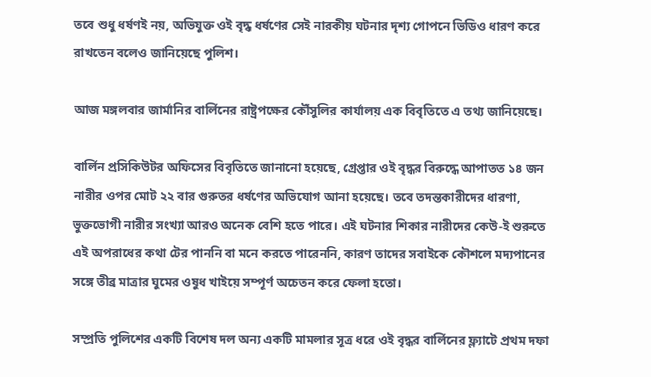তবে শুধু ধর্ষণই নয়, অভিযুক্ত ওই বৃদ্ধ ধর্ষণের সেই নারকীয় ঘটনার দৃশ্য গোপনে ভিডিও ধারণ করে রাখতেন বলেও জানিয়েছে পুলিশ।

আজ মঙ্গলবার জার্মানির বার্লিনের রাষ্ট্রপক্ষের কৌঁসুলির কার্যালয় এক বিবৃতিতে এ তথ্য জানিয়েছে।

বার্লিন প্রসিকিউটর অফিসের বিবৃতিতে জানানো হয়েছে, গ্রেপ্তার ওই বৃদ্ধর বিরুদ্ধে আপাতত ১৪ জন নারীর ওপর মোট ২২ বার গুরুতর ধর্ষণের অভিযোগ আনা হয়েছে। তবে তদন্তকারীদের ধারণা, ভুক্তভোগী নারীর সংখ্যা আরও অনেক বেশি হতে পারে। এই ঘটনার শিকার নারীদের কেউ-ই শুরুতে এই অপরাধের কথা টের পাননি বা মনে করতে পারেননি, কারণ তাদের সবাইকে কৌশলে মদ্যপানের সঙ্গে তীব্র মাত্রার ঘুমের ওষুধ খাইয়ে সম্পূর্ণ অচেতন করে ফেলা হতো।

সম্প্রতি পুলিশের একটি বিশেষ দল অন্য একটি মামলার সূত্র ধরে ওই বৃদ্ধর বার্লিনের ফ্ল্যাটে প্রথম দফা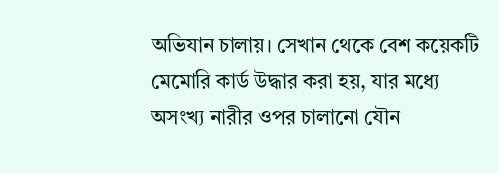অভিযান চালায়। সেখান থেকে বেশ কয়েকটি মেমোরি কার্ড উদ্ধার করা হয়, যার মধ্যে অসংখ্য নারীর ওপর চালানো যৌন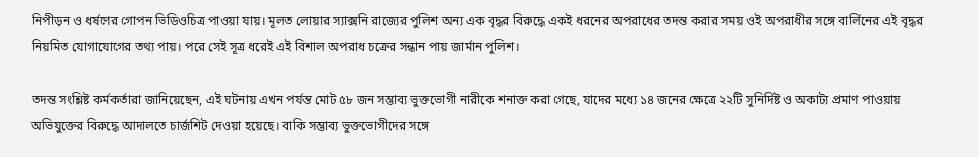নিপীড়ন ও ধর্ষণের গোপন ভিডিওচিত্র পাওয়া যায়। মূলত লোয়ার স্যাক্সনি রাজ্যের পুলিশ অন্য এক বৃদ্ধর বিরুদ্ধে একই ধরনের অপরাধের তদন্ত করার সময় ওই অপরাধীর সঙ্গে বার্লিনের এই বৃদ্ধর নিয়মিত যোগাযোগের তথ্য পায়। পরে সেই সূত্র ধরেই এই বিশাল অপরাধ চক্রের সন্ধান পায় জার্মান পুলিশ।

তদন্ত সংশ্লিষ্ট কর্মকর্তারা জানিয়েছেন, এই ঘটনায় এখন পর্যন্ত মোট ৫৮ জন সম্ভাব্য ভুক্তভোগী নারীকে শনাক্ত করা গেছে, যাদের মধ্যে ১৪ জনের ক্ষেত্রে ২২টি সুনির্দিষ্ট ও অকাট্য প্রমাণ পাওয়ায় অভিযুক্তের বিরুদ্ধে আদালতে চার্জশিট দেওয়া হয়েছে। বাকি সম্ভাব্য ভুক্তভোগীদের সঙ্গে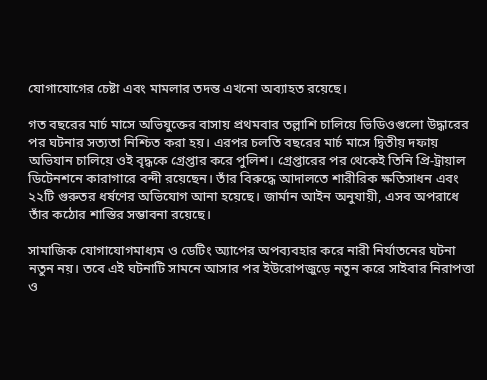যোগাযোগের চেষ্টা এবং মামলার তদন্ত এখনো অব্যাহত রয়েছে।

গত বছরের মার্চ মাসে অভিযুক্তের বাসায় প্রথমবার তল্লাশি চালিয়ে ভিডিওগুলো উদ্ধারের পর ঘটনার সত্যতা নিশ্চিত করা হয়। এরপর চলতি বছরের মার্চ মাসে দ্বিতীয় দফায় অভিযান চালিয়ে ওই বৃদ্ধকে গ্রেপ্তার করে পুলিশ। গ্রেপ্তারের পর থেকেই তিনি প্রি-ট্রায়াল ডিটেনশনে কারাগারে বন্দী রয়েছেন। তাঁর বিরুদ্ধে আদালতে শারীরিক ক্ষতিসাধন এবং ২২টি গুরুতর ধর্ষণের অভিযোগ আনা হয়েছে। জার্মান আইন অনুযায়ী, এসব অপরাধে তাঁর কঠোর শাস্তির সম্ভাবনা রয়েছে।

সামাজিক যোগাযোগমাধ্যম ও ডেটিং অ্যাপের অপব্যবহার করে নারী নির্যাতনের ঘটনা নতুন নয়। তবে এই ঘটনাটি সামনে আসার পর ইউরোপজুড়ে নতুন করে সাইবার নিরাপত্তা ও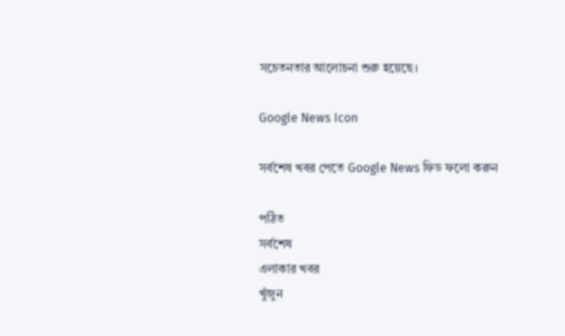সচেতনতার আলোচনা শুরু হয়েছে।

Google News Icon

সর্বশেষ খবর পেতে Google News ফিড ফলো করুন

পঠিত
সর্বশেষ
এলাকার খবর
খুঁজুন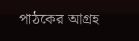পাঠকের আগ্রহ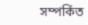সম্পর্কিত